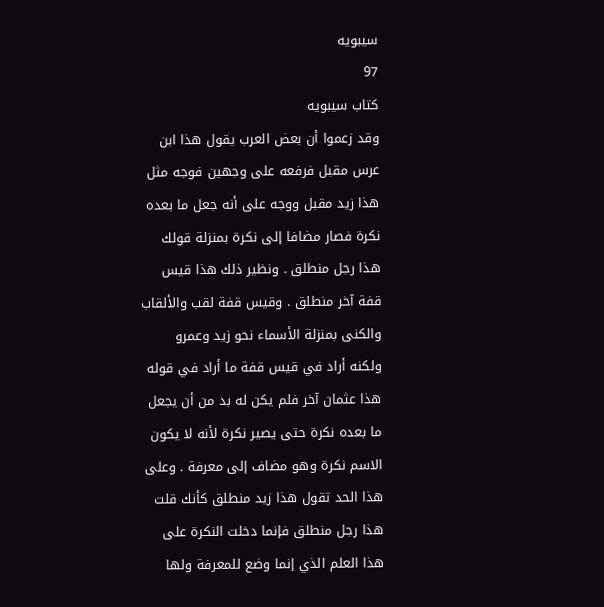سيبويه
97
كتاب سيبويه
وقد زعموا أن بعض العرب يقول هذا ابن عرس مقبل فرفعه على وجهين فوجه مثل هذا زيد مقبل ووجه على أنه جعل ما بعده نكرة فصار مضافا إلى نكرة بمنزلة قولك هذا رجل منطلق . ونظير ذلك هذا قيس قفة آخر منطلق . وقيس قفة لقب والألقاب والكنى بمنزلة الأسماء نحو زيد وعمرو ولكنه أراد في قيس قفة ما أراد في قوله هذا عثمان آخر فلم يكن له بد من أن يجعل ما بعده نكرة حتى يصير نكرة لأنه لا يكون الاسم نكرة وهو مضاف إلى معرفة . وعلى هذا الحد تقول هذا زيد منطلق كأنك قلت هذا رجل منطلق فإنما دخلت النكرة على هذا العلم الذي إنما وضع للمعرفة ولها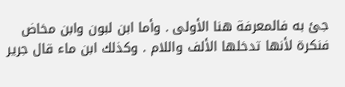جئ به فالمعرفة هنا الأولى . وأما ابن لبون وابن مخاض فنكرة لأنها تدخلها الألف واللام . وكذلك ابن ماء قال جرير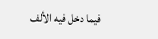فيما دخل فيه الألف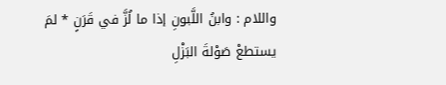واللام : وابنُ اللَّبونِ إذا ما لُزَّ في قَرَنٍ * لمَ يستطعْ صَوْلةَ البَزْلِ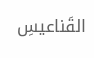القَناعيسِ